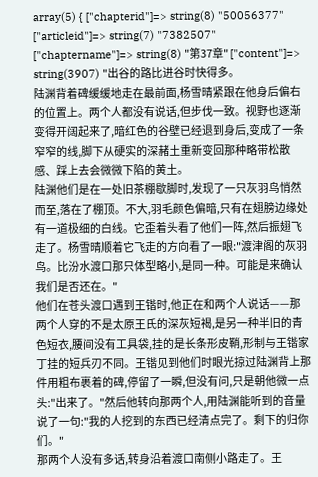array(5) { ["chapterid"]=> string(8) "50056377" ["articleid"]=> string(7) "7382507" ["chaptername"]=> string(8) "第37章" ["content"]=> string(3907) "出谷的路比进谷时快得多。
陆渊背着碑缓缓地走在最前面,杨雪晴紧跟在他身后偏右的位置上。两个人都没有说话,但步伐一致。视野也逐渐变得开阔起来了,暗红色的谷壁已经退到身后,变成了一条窄窄的线,脚下从硬实的深赭土重新变回那种略带松散感、踩上去会微微下陷的黄土。
陆渊他们是在一处旧茶棚歇脚时,发现了一只灰羽鸟悄然而至,落在了棚顶。不大,羽毛颜色偏暗,只有在翅膀边缘处有一道极细的白线。它歪着头看了他们一阵,然后振翅飞走了。杨雪晴顺着它飞走的方向看了一眼:"渡津阁的灰羽鸟。比汾水渡口那只体型略小,是同一种。可能是来确认我们是否还在。"
他们在苍头渡口遇到王锴时,他正在和两个人说话——那两个人穿的不是太原王氏的深灰短褐,是另一种半旧的青色短衣,腰间没有工具袋,挂的是长条形皮鞘,形制与王锴家丁挂的短兵刃不同。王锴见到他们时眼光掠过陆渊背上那件用粗布裹着的碑,停留了一瞬,但没有问,只是朝他微一点头:"出来了。"然后他转向那两个人,用陆渊能听到的音量说了一句:"我的人挖到的东西已经清点完了。剩下的归你们。"
那两个人没有多话,转身沿着渡口南侧小路走了。王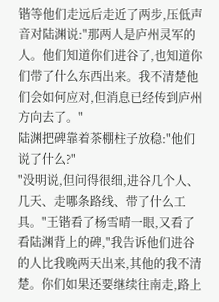锴等他们走远后走近了两步,压低声音对陆渊说:"那两人是庐州灵军的人。他们知道你们进谷了,也知道你们带了什么东西出来。我不清楚他们会如何应对,但消息已经传到庐州方向去了。"
陆渊把碑靠着茶棚柱子放稳:"他们说了什么?"
"没明说,但问得很细,进谷几个人、几天、走哪条路线、带了什么工具。"王锴看了杨雪晴一眼,又看了看陆渊背上的碑,"我告诉他们进谷的人比我晚两天出来,其他的我不清楚。你们如果还要继续往南走,路上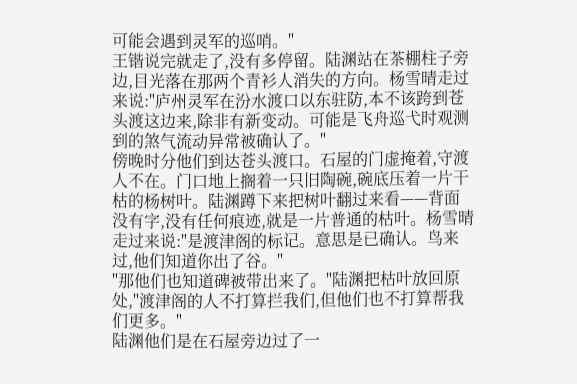可能会遇到灵军的巡哨。"
王锴说完就走了,没有多停留。陆渊站在茶棚柱子旁边,目光落在那两个青衫人消失的方向。杨雪晴走过来说:"庐州灵军在汾水渡口以东驻防,本不该跨到苍头渡这边来,除非有新变动。可能是飞舟巡弋时观测到的煞气流动异常被确认了。"
傍晚时分他们到达苍头渡口。石屋的门虚掩着,守渡人不在。门口地上搁着一只旧陶碗,碗底压着一片干枯的杨树叶。陆渊蹲下来把树叶翻过来看——背面没有字,没有任何痕迹,就是一片普通的枯叶。杨雪晴走过来说:"是渡津阁的标记。意思是已确认。鸟来过,他们知道你出了谷。"
"那他们也知道碑被带出来了。"陆渊把枯叶放回原处,"渡津阁的人不打算拦我们,但他们也不打算帮我们更多。"
陆渊他们是在石屋旁边过了一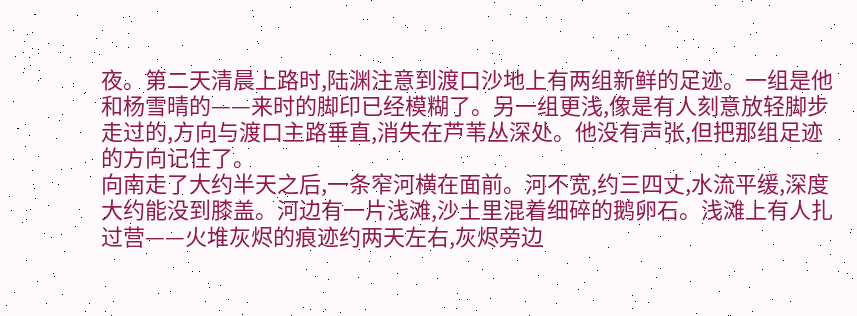夜。第二天清晨上路时,陆渊注意到渡口沙地上有两组新鲜的足迹。一组是他和杨雪晴的——来时的脚印已经模糊了。另一组更浅,像是有人刻意放轻脚步走过的,方向与渡口主路垂直,消失在芦苇丛深处。他没有声张,但把那组足迹的方向记住了。
向南走了大约半天之后,一条窄河横在面前。河不宽,约三四丈,水流平缓,深度大约能没到膝盖。河边有一片浅滩,沙土里混着细碎的鹅卵石。浅滩上有人扎过营——火堆灰烬的痕迹约两天左右,灰烬旁边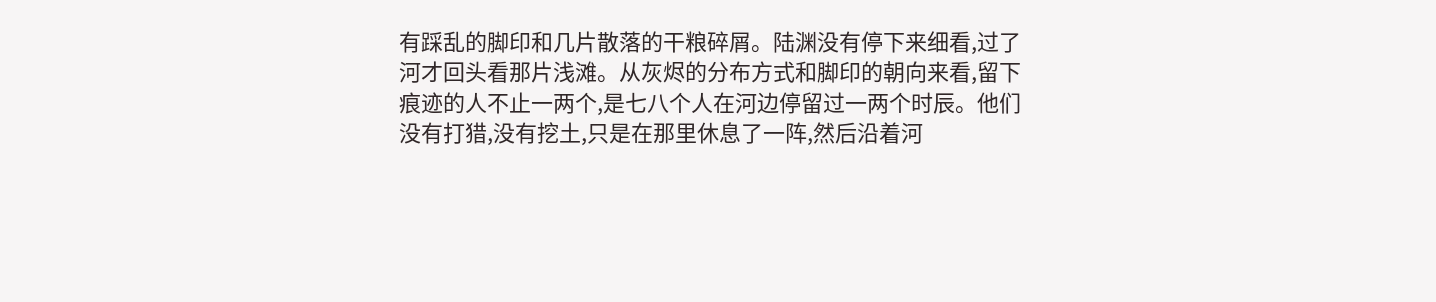有踩乱的脚印和几片散落的干粮碎屑。陆渊没有停下来细看,过了河才回头看那片浅滩。从灰烬的分布方式和脚印的朝向来看,留下痕迹的人不止一两个,是七八个人在河边停留过一两个时辰。他们没有打猎,没有挖土,只是在那里休息了一阵,然后沿着河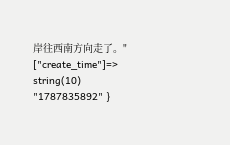岸往西南方向走了。" ["create_time"]=> string(10) "1787835892" }